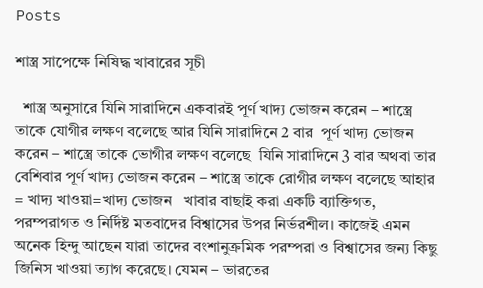Posts

শাস্ত্র সাপেক্ষে নিষিদ্ধ খাবারের সূচী

  শাস্ত্র অনুসারে যিনি সারাদিনে একবারই পূর্ণ খাদ্য ভোজন করেন – শাস্ত্রে তাকে যোগীর লক্ষণ বলেছে আর যিনি সারাদিনে 2 বার  পূর্ণ খাদ্য ভোজন করেন – শাস্ত্রে তাকে ভোগীর লক্ষণ বলেছে  যিনি সারাদিনে 3 বার অথবা তার বেশিবার পূর্ণ খাদ্য ভোজন করেন – শাস্ত্রে তাকে রোগীর লক্ষণ বলেছে আহার = খাদ্য খাওয়া=খাদ্য ভোজন   খাবার বাছাই করা একটি ব্যাক্তিগত, পরম্পরাগত ও নির্দিষ্ট মতবাদের বিশ্বাসের উপর নির্ভরশীল। কাজেই এমন অনেক হিন্দু আছেন যারা তাদের বংশানুক্রমিক পরম্পরা ও বিশ্বাসের জন্য কিছু জিনিস খাওয়া ত্যাগ করেছে। যেমন – ভারতের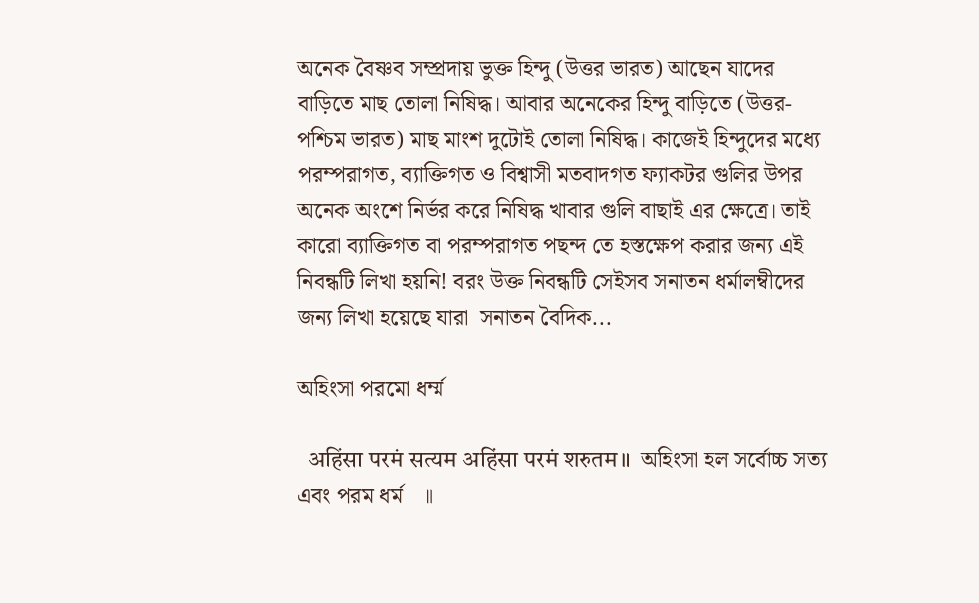অনেক বৈষ্ণব সম্প্রদায় ভুক্ত হিন্দু (উত্তর ভারত) আছেন যাদের বাড়িতে মাছ তোলা নিষিদ্ধ। আবার অনেকের হিন্দু বাড়িতে (উত্তর-পশ্চিম ভারত) মাছ মাংশ দুটোই তোলা নিষিদ্ধ। কাজেই হিন্দুদের মধ্যে পরম্পরাগত, ব্যাক্তিগত ও বিশ্বাসী মতবাদগত ফ্যাকটর গুলির উপর অনেক অংশে নির্ভর করে নিষিদ্ধ খাবার গুলি বাছাই এর ক্ষেত্রে। তাই কারো ব্যাক্তিগত বা পরম্পরাগত পছন্দ তে হস্তক্ষেপ করার জন্য এই নিবন্ধটি লিখা হয়নি! বরং উক্ত নিবন্ধটি সেইসব সনাতন ধর্মালম্বীদের জন্য লিখা হয়েছে যারা  সনাতন বৈদিক...

অহিংসা পরমো ধর্ম্ম

  अहिंसा परमं सत्यम अहिंसा परमं शरुतम॥  অহিংসা হল সর্বোচ্চ সত্য এবং পরম ধর্ম   ॥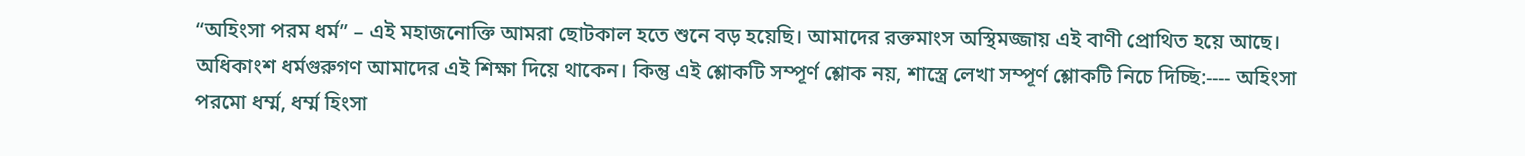“অহিংসা পরম ধর্ম” – এই মহাজনোক্তি আমরা ছোটকাল হতে শুনে বড় হয়েছি। আমাদের রক্তমাংস অস্থিমজ্জায় এই বাণী প্রোথিত হয়ে আছে। অধিকাংশ ধর্মগুরুগণ আমাদের এই শিক্ষা দিয়ে থাকেন। কিন্তু এই শ্লোকটি সম্পূর্ণ শ্লোক নয়, শাস্ত্রে লেখা সম্পূর্ণ শ্লোকটি নিচে দিচ্ছি:---- অহিংসা পরমো ধর্ম্ম, ধর্ম্ম হিংসা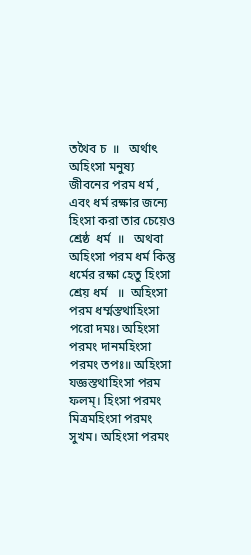তথৈব চ  ॥   অর্থাৎ অহিংসা মনুষ্য জীবনের পরম ধর্ম , এবং ধর্ম রক্ষার জন্যে হিংসা করা তার চেয়েও শ্রেষ্ঠ  ধর্ম  ॥   অথবা   অহিংসা পরম ধর্ম কিন্তু ধর্মের রক্ষা হেতু হিংসা শ্রেয় ধর্ম   ॥  অহিংসা পরম ধৰ্ম্মস্তথাহিংসা পরো দমঃ। অহিংসা পরমং দানমহিংসা পরমং তপঃ॥ অহিংসা যজ্ঞস্তথাহিংসা পরম ফলম্। হিংসা পরমং মিত্রমহিংসা পরমং সুখম। অহিংসা পরমং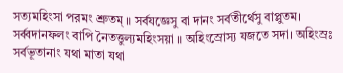সত্যমহিংসা পরমং শ্রুতম্ ॥ সর্বযজ্ঞেসু বা দানং সর্বতীর্থেসু বাপ্লুতম। সর্ব্বদানফলং বাপি নৈতত্তুল্যমহিংসয়া ॥ অহিংস্রোস্য যজতে সদা। অহিংস্রঃ সর্বভূতানাং যথা মাতা যথা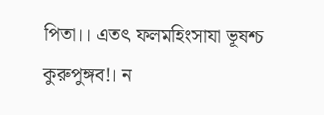পিতা।। এতৎ ফলমহিংসাযা ভূষশ্চ কুরুপুঙ্গব!। ন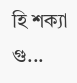হি শক্যা গু...